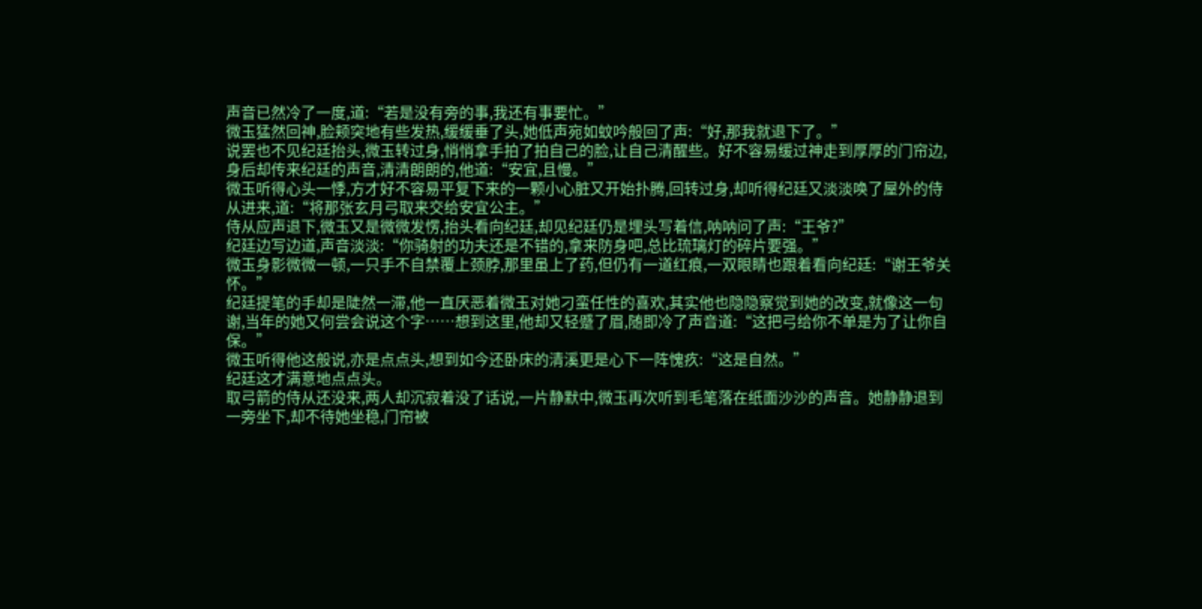声音已然冷了一度,道:“若是没有旁的事,我还有事要忙。”
微玉猛然回神,脸颊突地有些发热,缓缓垂了头,她低声宛如蚊吟般回了声:“好,那我就退下了。”
说罢也不见纪廷抬头,微玉转过身,悄悄拿手拍了拍自己的脸,让自己清醒些。好不容易缓过神走到厚厚的门帘边,身后却传来纪廷的声音,清清朗朗的,他道:“安宜,且慢。”
微玉听得心头一悸,方才好不容易平复下来的一颗小心脏又开始扑腾,回转过身,却听得纪廷又淡淡唤了屋外的侍从进来,道:“将那张玄月弓取来交给安宜公主。”
侍从应声退下,微玉又是微微发愣,抬头看向纪廷,却见纪廷仍是埋头写着信,呐呐问了声:“王爷?”
纪廷边写边道,声音淡淡:“你骑射的功夫还是不错的,拿来防身吧,总比琉璃灯的碎片要强。”
微玉身影微微一顿,一只手不自禁覆上颈脖,那里虽上了药,但仍有一道红痕,一双眼睛也跟着看向纪廷:“谢王爷关怀。”
纪廷提笔的手却是陡然一滞,他一直厌恶着微玉对她刁蛮任性的喜欢,其实他也隐隐察觉到她的改变,就像这一句谢,当年的她又何尝会说这个字……想到这里,他却又轻蹙了眉,随即冷了声音道:“这把弓给你不单是为了让你自保。”
微玉听得他这般说,亦是点点头,想到如今还卧床的清溪更是心下一阵愧疚:“这是自然。”
纪廷这才满意地点点头。
取弓箭的侍从还没来,两人却沉寂着没了话说,一片静默中,微玉再次听到毛笔落在纸面沙沙的声音。她静静退到一旁坐下,却不待她坐稳,门帘被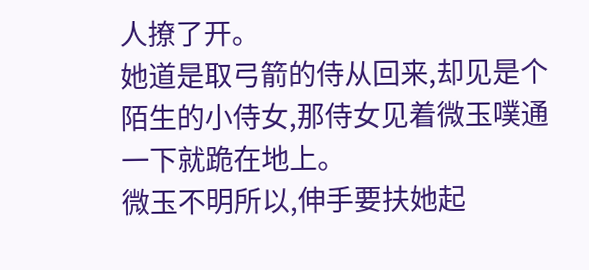人撩了开。
她道是取弓箭的侍从回来,却见是个陌生的小侍女,那侍女见着微玉噗通一下就跪在地上。
微玉不明所以,伸手要扶她起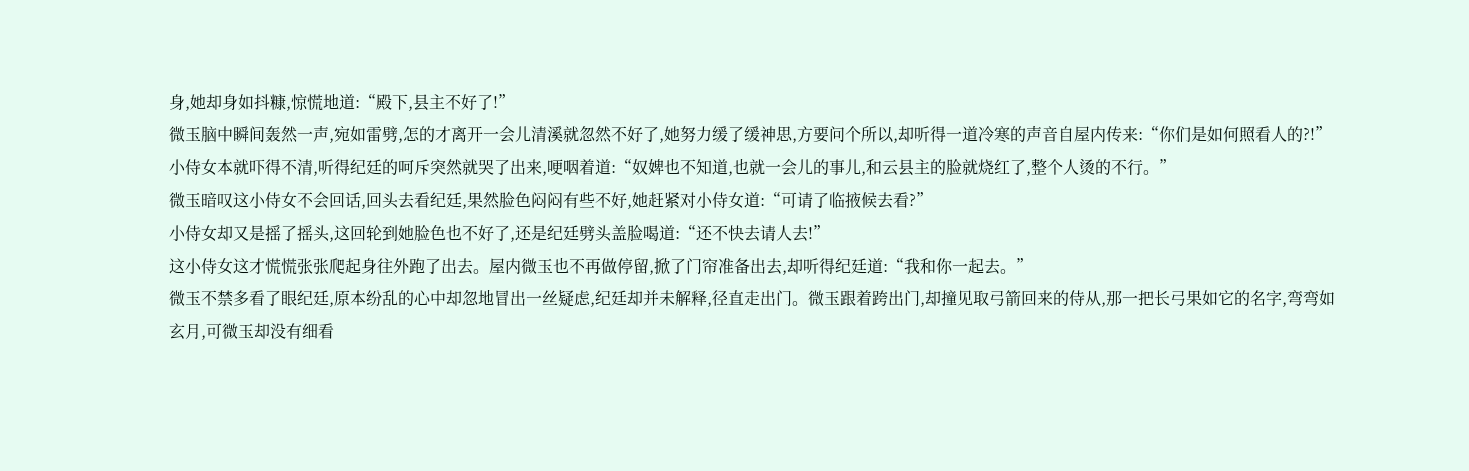身,她却身如抖糠,惊慌地道:“殿下,县主不好了!”
微玉脑中瞬间轰然一声,宛如雷劈,怎的才离开一会儿清溪就忽然不好了,她努力缓了缓神思,方要问个所以,却听得一道冷寒的声音自屋内传来:“你们是如何照看人的?!”
小侍女本就吓得不清,听得纪廷的呵斥突然就哭了出来,哽咽着道:“奴婢也不知道,也就一会儿的事儿,和云县主的脸就烧红了,整个人烫的不行。”
微玉暗叹这小侍女不会回话,回头去看纪廷,果然脸色闷闷有些不好,她赶紧对小侍女道:“可请了临掖候去看?”
小侍女却又是摇了摇头,这回轮到她脸色也不好了,还是纪廷劈头盖脸喝道:“还不快去请人去!”
这小侍女这才慌慌张张爬起身往外跑了出去。屋内微玉也不再做停留,掀了门帘准备出去,却听得纪廷道:“我和你一起去。”
微玉不禁多看了眼纪廷,原本纷乱的心中却忽地冒出一丝疑虑,纪廷却并未解释,径直走出门。微玉跟着跨出门,却撞见取弓箭回来的侍从,那一把长弓果如它的名字,弯弯如玄月,可微玉却没有细看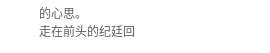的心思。
走在前头的纪廷回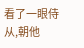看了一眼侍从,朝他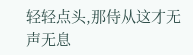轻轻点头,那侍从这才无声无息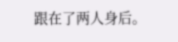跟在了两人身后。